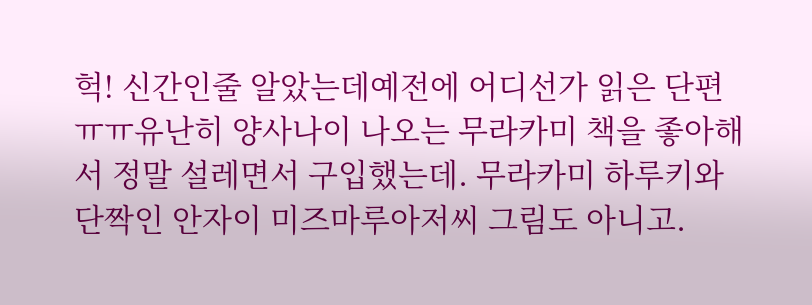헉! 신간인줄 알았는데예전에 어디선가 읽은 단편 ㅠㅠ유난히 양사나이 나오는 무라카미 책을 좋아해서 정말 설레면서 구입했는데. 무라카미 하루키와 단짝인 안자이 미즈마루아저씨 그림도 아니고.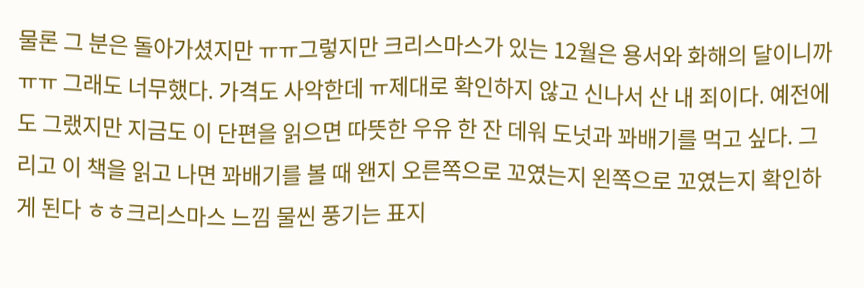물론 그 분은 돌아가셨지만 ㅠㅠ그렇지만 크리스마스가 있는 12월은 용서와 화해의 달이니까 ㅠㅠ 그래도 너무했다. 가격도 사악한데 ㅠ제대로 확인하지 않고 신나서 산 내 죄이다. 예전에도 그랬지만 지금도 이 단편을 읽으면 따뜻한 우유 한 잔 데워 도넛과 꽈배기를 먹고 싶다. 그리고 이 책을 읽고 나면 꽈배기를 볼 때 왠지 오른쪽으로 꼬였는지 왼쪽으로 꼬였는지 확인하게 된다 ㅎㅎ크리스마스 느낌 물씬 풍기는 표지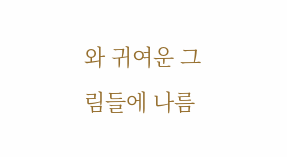와 귀여운 그림들에 나름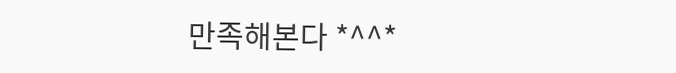만족해본다 *^^*